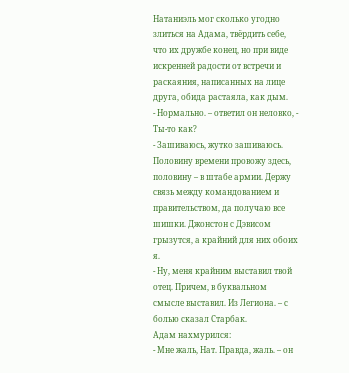Натаниэль мог сколько угодно злиться на Адама, твёрдить себе, что их дружбе конец, но при виде искренней радости от встречи и раскаяния, написанных на лице друга, обида растаяла, как дым.
- Нормально. – ответил он неловко, - Ты-то как?
- Зашиваюсь, жутко зашиваюсь. Половину времени провожу здесь, половину – в штабе армии. Держу связь между командованием и правительством, да получаю все шишки. Джонстон с Дэвисом грызутся, а крайний для них обоих я.
- Ну, меня крайним выставил твой отец. Причем, в буквальном смысле выставил. Из Легиона. – с болью сказал Старбак.
Адам нахмурился:
- Мне жаль, Нат. Правда, жаль. – он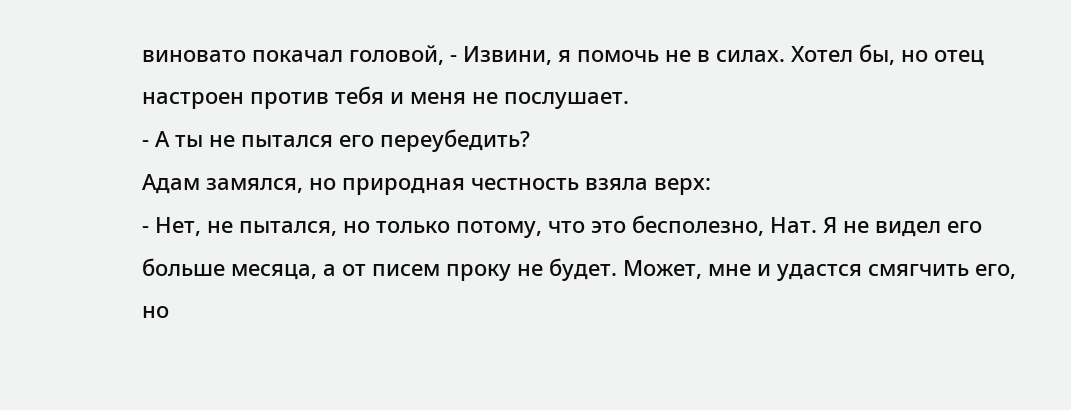виновато покачал головой, - Извини, я помочь не в силах. Хотел бы, но отец настроен против тебя и меня не послушает.
- А ты не пытался его переубедить?
Адам замялся, но природная честность взяла верх:
- Нет, не пытался, но только потому, что это бесполезно, Нат. Я не видел его больше месяца, а от писем проку не будет. Может, мне и удастся смягчить его, но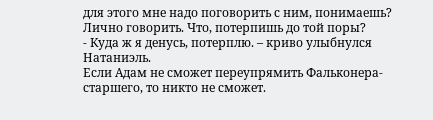для этого мне надо поговорить с ним, понимаешь? Лично говорить. Что, потерпишь до той поры?
- Куда ж я денусь, потерплю. – криво улыбнулся Натаниэль.
Если Адам не сможет переупрямить Фальконера-старшего, то никто не сможет.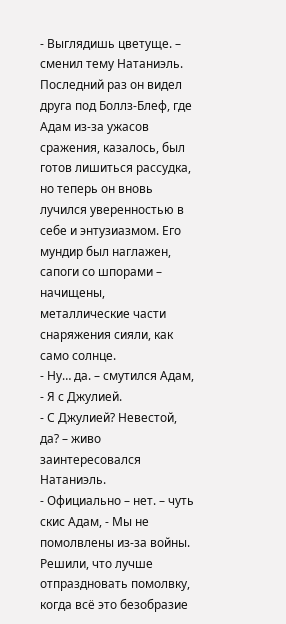- Выглядишь цветуще. – сменил тему Натаниэль.
Последний раз он видел друга под Боллз-Блеф, где Адам из-за ужасов сражения, казалось, был готов лишиться рассудка, но теперь он вновь лучился уверенностью в себе и энтузиазмом. Его мундир был наглажен, сапоги со шпорами – начищены, металлические части снаряжения сияли, как само солнце.
- Ну… да. – смутился Адам, - Я с Джулией.
- С Джулией? Невестой, да? – живо заинтересовался Натаниэль.
- Официально – нет. – чуть скис Адам, - Мы не помолвлены из-за войны. Решили, что лучше отпраздновать помолвку, когда всё это безобразие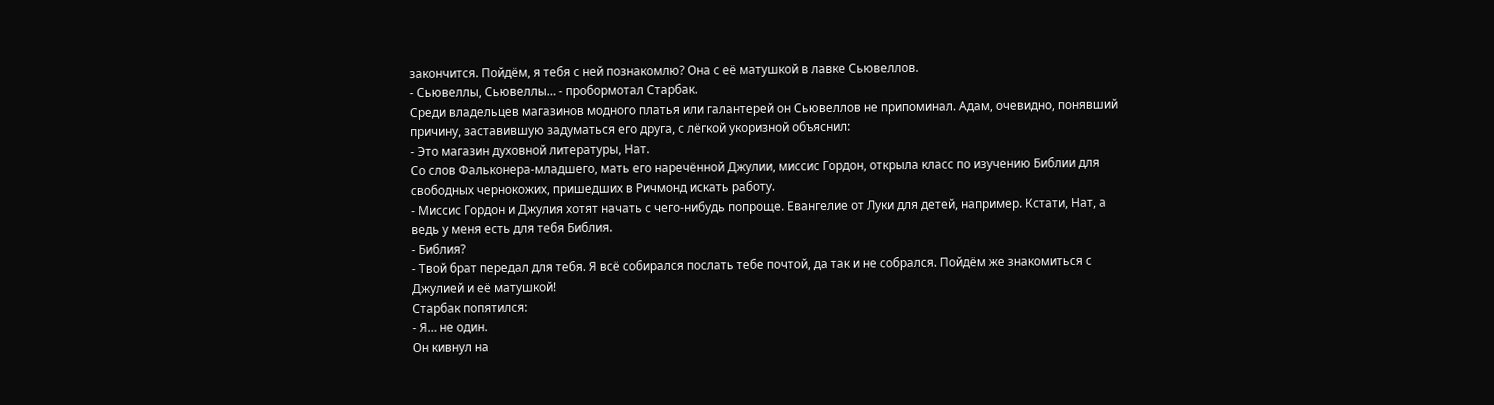закончится. Пойдём, я тебя с ней познакомлю? Она с её матушкой в лавке Сьювеллов.
- Сьювеллы, Сьювеллы… - пробормотал Старбак.
Среди владельцев магазинов модного платья или галантерей он Сьювеллов не припоминал. Адам, очевидно, понявший причину, заставившую задуматься его друга, с лёгкой укоризной объяснил:
- Это магазин духовной литературы, Нат.
Со слов Фальконера-младшего, мать его наречённой Джулии, миссис Гордон, открыла класс по изучению Библии для свободных чернокожих, пришедших в Ричмонд искать работу.
- Миссис Гордон и Джулия хотят начать с чего-нибудь попроще. Евангелие от Луки для детей, например. Кстати, Нат, а ведь у меня есть для тебя Библия.
- Библия?
- Твой брат передал для тебя. Я всё собирался послать тебе почтой, да так и не собрался. Пойдём же знакомиться с Джулией и её матушкой!
Старбак попятился:
- Я… не один.
Он кивнул на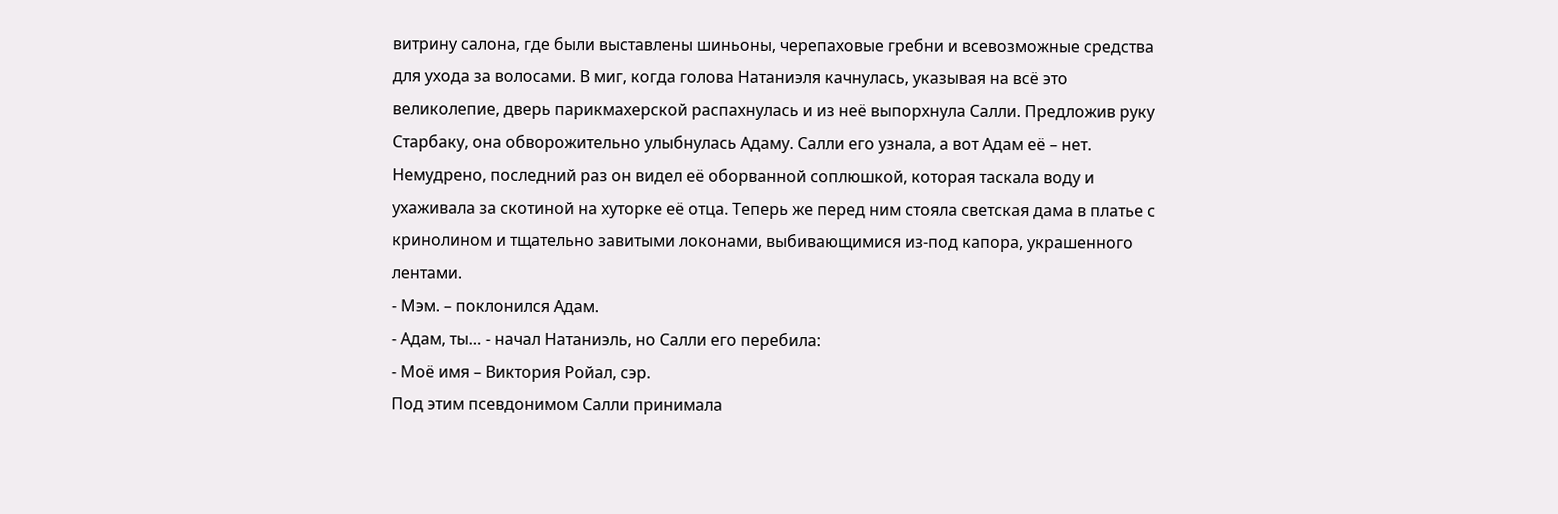витрину салона, где были выставлены шиньоны, черепаховые гребни и всевозможные средства для ухода за волосами. В миг, когда голова Натаниэля качнулась, указывая на всё это великолепие, дверь парикмахерской распахнулась и из неё выпорхнула Салли. Предложив руку Старбаку, она обворожительно улыбнулась Адаму. Салли его узнала, а вот Адам её – нет. Немудрено, последний раз он видел её оборванной соплюшкой, которая таскала воду и ухаживала за скотиной на хуторке её отца. Теперь же перед ним стояла светская дама в платье с кринолином и тщательно завитыми локонами, выбивающимися из-под капора, украшенного лентами.
- Мэм. – поклонился Адам.
- Адам, ты… - начал Натаниэль, но Салли его перебила:
- Моё имя – Виктория Ройал, сэр.
Под этим псевдонимом Салли принимала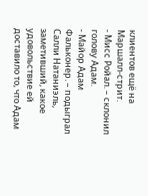клиентов ещё на Маршалл-стрит.
- Мисс Ройал. – склонил голову Адам.
- Майор Адам Фальконер. – подыграл Салли Натаниэль, заметивший, какое удовольствие ей доставило то, что Адам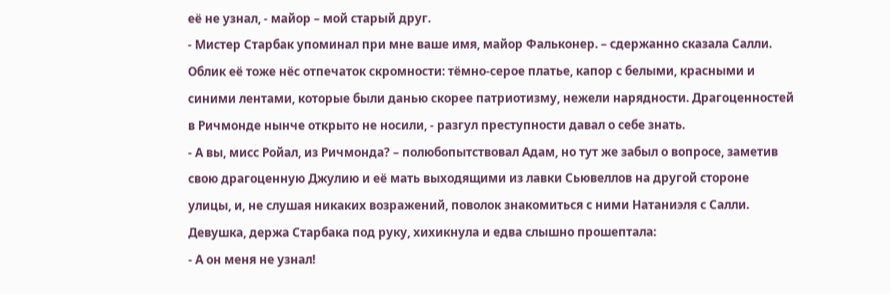её не узнал, - майор – мой старый друг.
- Мистер Старбак упоминал при мне ваше имя, майор Фальконер. – сдержанно сказала Салли.
Облик её тоже нёс отпечаток скромности: тёмно-серое платье, капор с белыми, красными и синими лентами, которые были данью скорее патриотизму, нежели нарядности. Драгоценностей в Ричмонде нынче открыто не носили, - разгул преступности давал о себе знать.
- А вы, мисс Ройал, из Ричмонда? – полюбопытствовал Адам, но тут же забыл о вопросе, заметив свою драгоценную Джулию и её мать выходящими из лавки Сьювеллов на другой стороне улицы, и, не слушая никаких возражений, поволок знакомиться с ними Натаниэля с Салли.
Девушка, держа Старбака под руку, хихикнула и едва слышно прошептала:
- А он меня не узнал!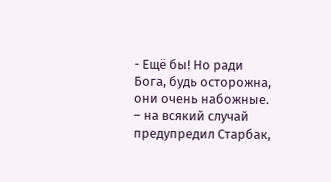- Ещё бы! Но ради Бога, будь осторожна, они очень набожные. – на всякий случай предупредил Старбак,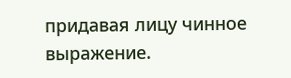придавая лицу чинное выражение.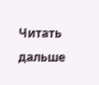Читать дальше